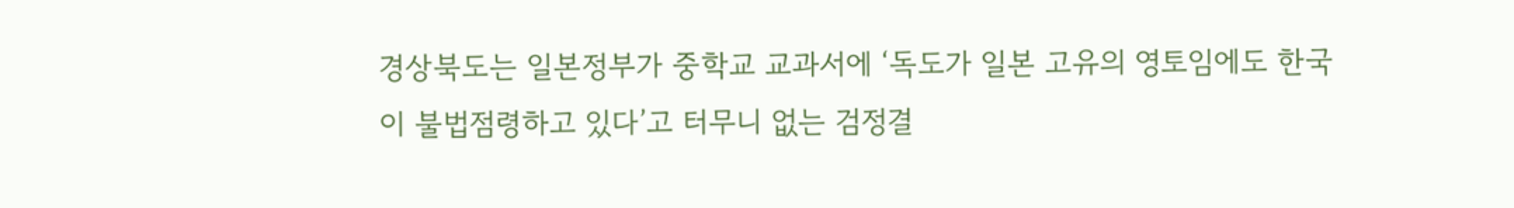경상북도는 일본정부가 중학교 교과서에 ‘독도가 일본 고유의 영토임에도 한국이 불법점령하고 있다’고 터무니 없는 검정결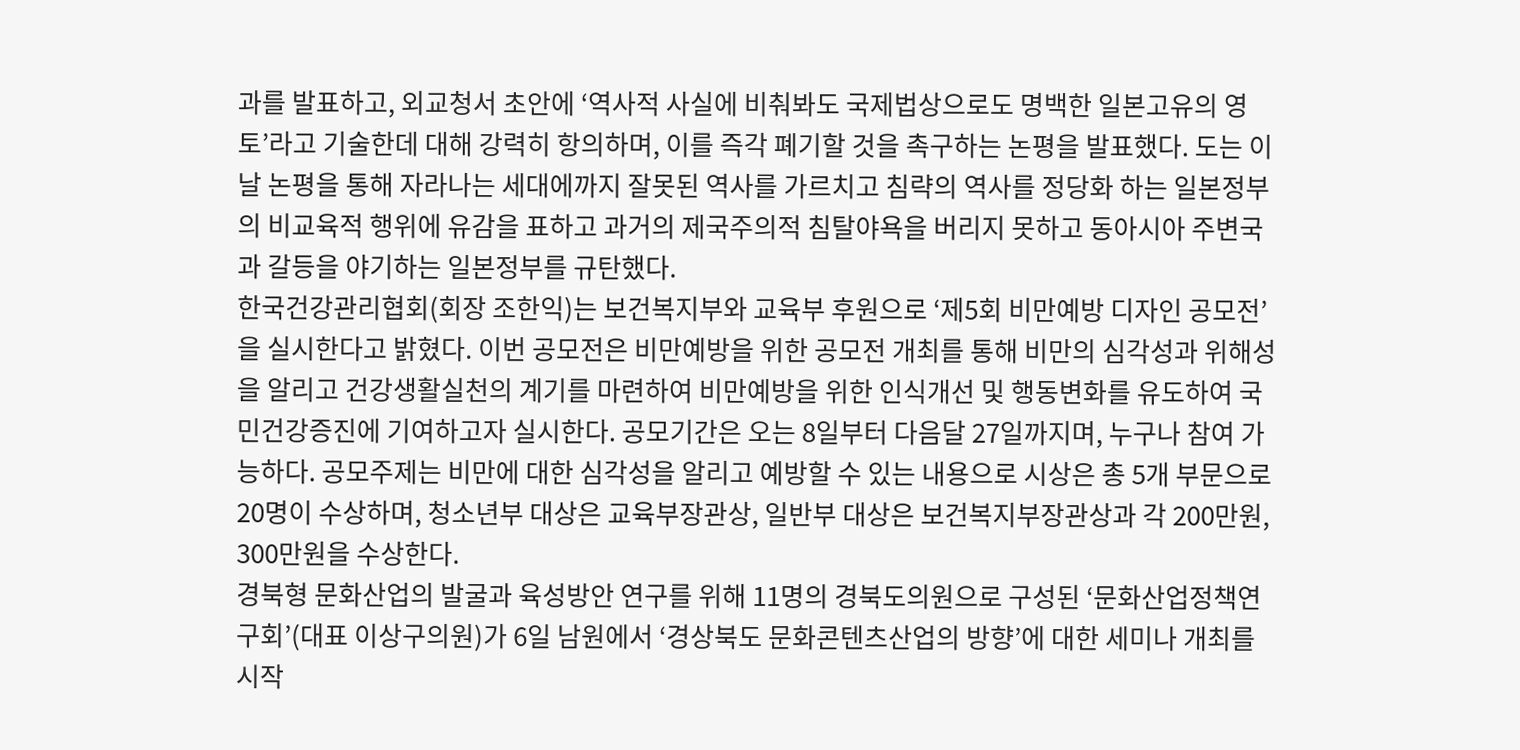과를 발표하고, 외교청서 초안에 ‘역사적 사실에 비춰봐도 국제법상으로도 명백한 일본고유의 영토’라고 기술한데 대해 강력히 항의하며, 이를 즉각 폐기할 것을 촉구하는 논평을 발표했다. 도는 이날 논평을 통해 자라나는 세대에까지 잘못된 역사를 가르치고 침략의 역사를 정당화 하는 일본정부의 비교육적 행위에 유감을 표하고 과거의 제국주의적 침탈야욕을 버리지 못하고 동아시아 주변국과 갈등을 야기하는 일본정부를 규탄했다.
한국건강관리협회(회장 조한익)는 보건복지부와 교육부 후원으로 ‘제5회 비만예방 디자인 공모전’을 실시한다고 밝혔다. 이번 공모전은 비만예방을 위한 공모전 개최를 통해 비만의 심각성과 위해성을 알리고 건강생활실천의 계기를 마련하여 비만예방을 위한 인식개선 및 행동변화를 유도하여 국민건강증진에 기여하고자 실시한다. 공모기간은 오는 8일부터 다음달 27일까지며, 누구나 참여 가능하다. 공모주제는 비만에 대한 심각성을 알리고 예방할 수 있는 내용으로 시상은 총 5개 부문으로 20명이 수상하며, 청소년부 대상은 교육부장관상, 일반부 대상은 보건복지부장관상과 각 200만원, 300만원을 수상한다.
경북형 문화산업의 발굴과 육성방안 연구를 위해 11명의 경북도의원으로 구성된 ‘문화산업정책연구회’(대표 이상구의원)가 6일 남원에서 ‘경상북도 문화콘텐츠산업의 방향’에 대한 세미나 개최를 시작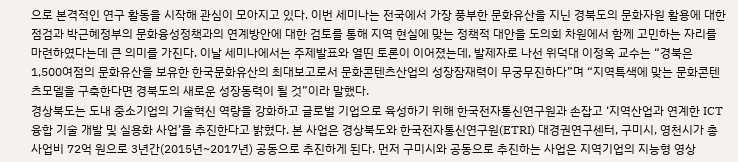으로 본격적인 연구 활동을 시작해 관심이 모아지고 있다. 이번 세미나는 전국에서 가장 풍부한 문화유산을 지닌 경북도의 문화자원 활용에 대한 점검과 박근혜정부의 문화융성정책과의 연계방안에 대한 검토를 통해 지역 현실에 맞는 정책적 대안을 도의회 차원에서 함께 고민하는 자리를 마련하였다는데 큰 의미를 가진다. 이날 세미나에서는 주제발표와 열띤 토론이 이어졌는데, 발제자로 나선 위덕대 이정옥 교수는 “경북은 1,500여점의 문화유산을 보유한 한국문화유산의 최대보고로서 문화콘텐츠산업의 성장잠재력이 무궁무진하다”며 “지역특색에 맞는 문화콘텐츠모델을 구축한다면 경북도의 새로운 성장동력이 될 것”이라 말했다.
경상북도는 도내 중소기업의 기술혁신 역량을 강화하고 글로벌 기업으로 육성하기 위해 한국전자통신연구원과 손잡고 ‘지역산업과 연계한 ICT융합 기술 개발 및 실용화 사업’을 추진한다고 밝혔다. 본 사업은 경상북도와 한국전자통신연구원(ETRI) 대경권연구센터, 구미시, 영천시가 총사업비 72억 원으로 3년간(2015년~2017년) 공동으로 추진하게 된다. 먼저 구미시와 공동으로 추진하는 사업은 지역기업의 지능형 영상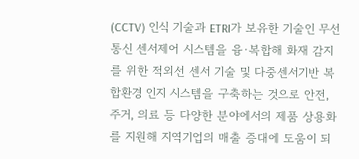(CCTV) 인식 기술과 ETRI가 보유한 기술인 무선통신 센서제어 시스템을 융·복합해 화재 감지를 위한 적외선 센서 기술 및 다중센서기반 복합환경 인지 시스템을 구축하는 것으로 안전, 주거, 의료 등 다양한 분야에서의 제품 상용화를 지원해 지역기업의 매출 증대에 도움이 되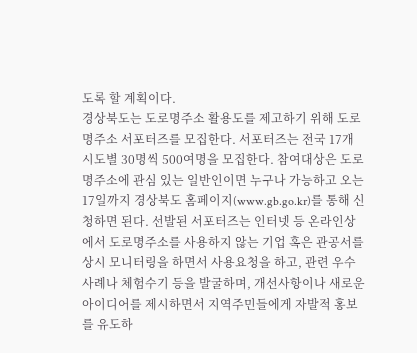도록 할 계획이다.
경상북도는 도로명주소 활용도를 제고하기 위해 도로명주소 서포터즈를 모집한다. 서포터즈는 전국 17개 시도별 30명씩 500여명을 모집한다. 참여대상은 도로명주소에 관심 있는 일반인이면 누구나 가능하고 오는 17일까지 경상북도 홈페이지(www.gb.go.kr)를 통해 신청하면 된다. 선발된 서포터즈는 인터넷 등 온라인상에서 도로명주소를 사용하지 않는 기업 혹은 관공서를 상시 모니터링을 하면서 사용요청을 하고, 관련 우수사례나 체험수기 등을 발굴하며, 개선사항이나 새로운 아이디어를 제시하면서 지역주민들에게 자발적 홍보를 유도하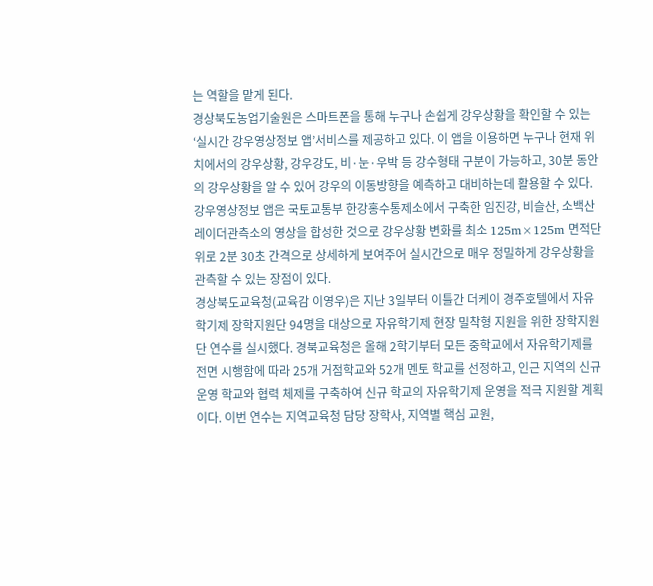는 역할을 맡게 된다.
경상북도농업기술원은 스마트폰을 통해 누구나 손쉽게 강우상황을 확인할 수 있는 ‘실시간 강우영상정보 앱’서비스를 제공하고 있다. 이 앱을 이용하면 누구나 현재 위치에서의 강우상황, 강우강도, 비·눈·우박 등 강수형태 구분이 가능하고, 30분 동안의 강우상황을 알 수 있어 강우의 이동방향을 예측하고 대비하는데 활용할 수 있다. 강우영상정보 앱은 국토교통부 한강홍수통제소에서 구축한 임진강, 비슬산, 소백산 레이더관측소의 영상을 합성한 것으로 강우상황 변화를 최소 125m×125m 면적단위로 2분 30초 간격으로 상세하게 보여주어 실시간으로 매우 정밀하게 강우상황을 관측할 수 있는 장점이 있다.
경상북도교육청(교육감 이영우)은 지난 3일부터 이틀간 더케이 경주호텔에서 자유학기제 장학지원단 94명을 대상으로 자유학기제 현장 밀착형 지원을 위한 장학지원단 연수를 실시했다. 경북교육청은 올해 2학기부터 모든 중학교에서 자유학기제를 전면 시행함에 따라 25개 거점학교와 52개 멘토 학교를 선정하고, 인근 지역의 신규 운영 학교와 협력 체제를 구축하여 신규 학교의 자유학기제 운영을 적극 지원할 계획이다. 이번 연수는 지역교육청 담당 장학사, 지역별 핵심 교원,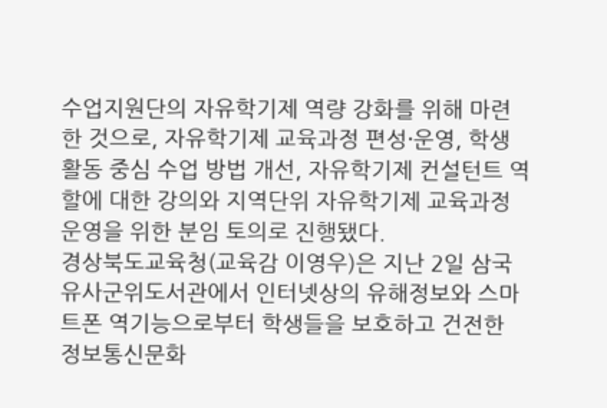수업지원단의 자유학기제 역량 강화를 위해 마련한 것으로, 자유학기제 교육과정 편성·운영, 학생활동 중심 수업 방법 개선, 자유학기제 컨설턴트 역할에 대한 강의와 지역단위 자유학기제 교육과정 운영을 위한 분임 토의로 진행됐다.
경상북도교육청(교육감 이영우)은 지난 2일 삼국유사군위도서관에서 인터넷상의 유해정보와 스마트폰 역기능으로부터 학생들을 보호하고 건전한 정보통신문화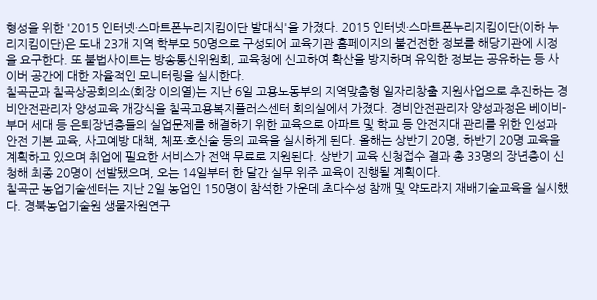형성을 위한 '2015 인터넷·스마트폰누리지킴이단 발대식'을 가졌다. 2015 인터넷·스마트폰누리지킴이단(이하 누리지킴이단)은 도내 23개 지역 학부모 50명으로 구성되어 교육기관 홈페이지의 불건전한 정보를 해당기관에 시정을 요구한다. 또 불법사이트는 방송통신위원회, 교육청에 신고하여 확산을 방지하며 유익한 정보는 공유하는 등 사이버 공간에 대한 자율적인 모니터링을 실시한다.
칠곡군과 칠곡상공회의소(회장 이의열)는 지난 6일 고용노동부의 지역맞춤형 일자리창출 지원사업으로 추진하는 경비안전관리자 양성교육 개강식을 칠곡고용복지플러스센터 회의실에서 가졌다. 경비안전관리자 양성과정은 베이비-부머 세대 등 은퇴장년층들의 실업문제를 해결하기 위한 교육으로 아파트 및 학교 등 안전지대 관리를 위한 인성과 안전 기본 교육, 사고예방 대책, 체포·호신술 등의 교육을 실시하게 된다. 올해는 상반기 20명, 하반기 20명 교육을 계획하고 있으며 취업에 필요한 서비스가 전액 무료로 지원된다. 상반기 교육 신청접수 결과 총 33명의 장년층이 신청해 최종 20명이 선발됐으며, 오는 14일부터 한 달간 실무 위주 교육이 진행될 계획이다.
칠곡군 농업기술센터는 지난 2일 농업인 150명이 참석한 가운데 초다수성 참깨 및 약도라지 재배기술교육을 실시했다. 경북농업기술원 생물자원연구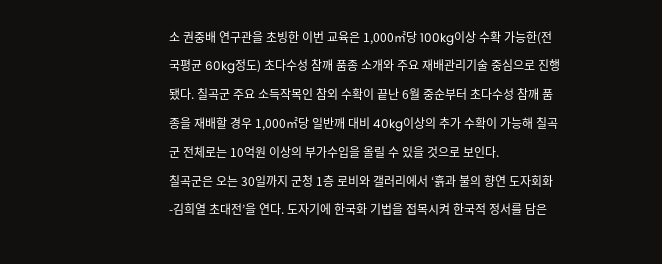소 권중배 연구관을 초빙한 이번 교육은 1,000㎡당 100kg이상 수확 가능한(전국평균 60kg정도) 초다수성 참깨 품종 소개와 주요 재배관리기술 중심으로 진행됐다. 칠곡군 주요 소득작목인 참외 수확이 끝난 6월 중순부터 초다수성 참깨 품종을 재배할 경우 1,000㎡당 일반깨 대비 40kg이상의 추가 수확이 가능해 칠곡군 전체로는 10억원 이상의 부가수입을 올릴 수 있을 것으로 보인다.
칠곡군은 오는 30일까지 군청 1층 로비와 갤러리에서 ‘흙과 불의 향연 도자회화 -김희열 초대전’을 연다. 도자기에 한국화 기법을 접목시켜 한국적 정서를 담은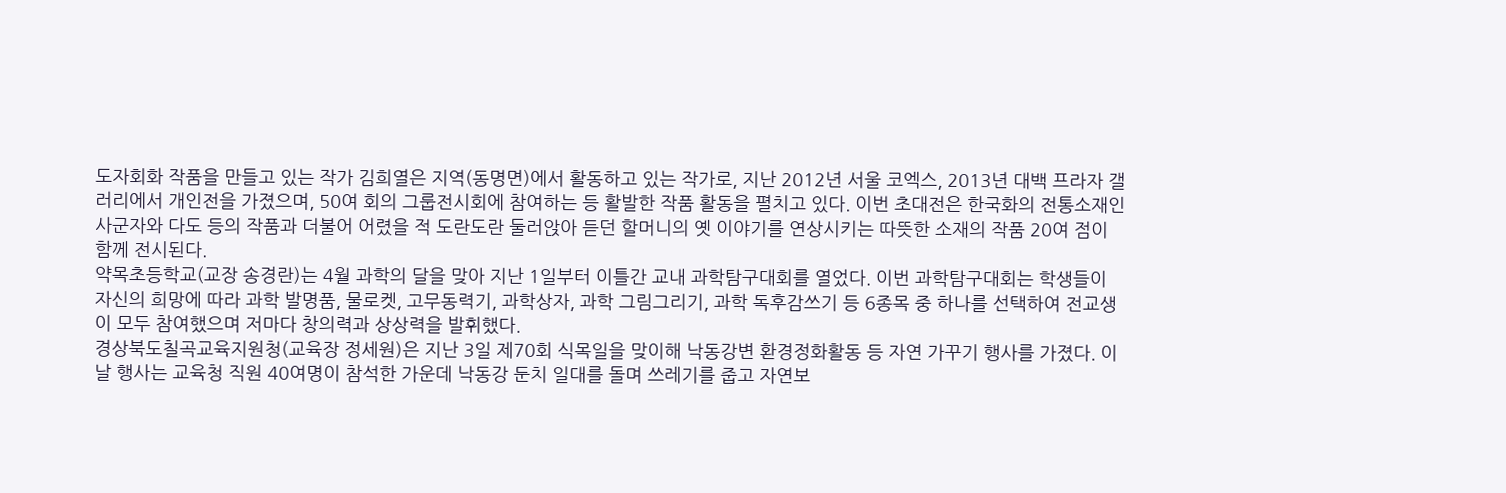도자회화 작품을 만들고 있는 작가 김희열은 지역(동명면)에서 활동하고 있는 작가로, 지난 2012년 서울 코엑스, 2013년 대백 프라자 갤러리에서 개인전을 가졌으며, 50여 회의 그룹전시회에 참여하는 등 활발한 작품 활동을 펼치고 있다. 이번 초대전은 한국화의 전통소재인 사군자와 다도 등의 작품과 더불어 어렸을 적 도란도란 둘러앉아 듣던 할머니의 옛 이야기를 연상시키는 따뜻한 소재의 작품 20여 점이 함께 전시된다.
약목초등학교(교장 송경란)는 4월 과학의 달을 맞아 지난 1일부터 이틀간 교내 과학탐구대회를 열었다. 이번 과학탐구대회는 학생들이 자신의 희망에 따라 과학 발명품, 물로켓, 고무동력기, 과학상자, 과학 그림그리기, 과학 독후감쓰기 등 6종목 중 하나를 선택하여 전교생이 모두 참여했으며 저마다 창의력과 상상력을 발휘했다.
경상북도칠곡교육지원청(교육장 정세원)은 지난 3일 제70회 식목일을 맞이해 낙동강변 환경정화활동 등 자연 가꾸기 행사를 가졌다. 이날 행사는 교육청 직원 40여명이 참석한 가운데 낙동강 둔치 일대를 돌며 쓰레기를 줍고 자연보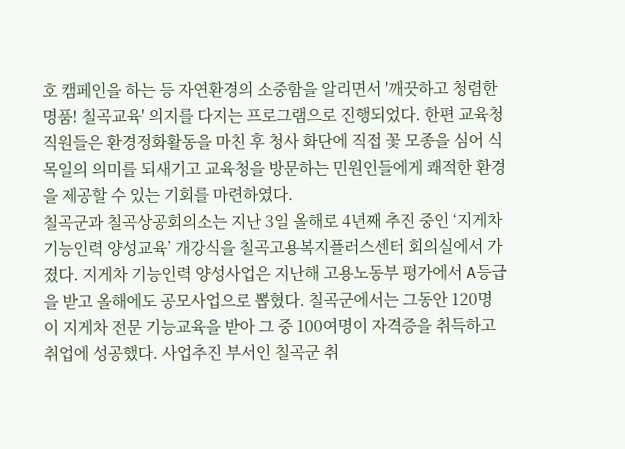호 캠페인을 하는 등 자연환경의 소중함을 알리면서 '깨끗하고 청렴한 명품! 칠곡교육' 의지를 다지는 프로그램으로 진행되었다. 한편 교육청 직원들은 환경정화활동을 마친 후 청사 화단에 직접 꽃 모종을 심어 식목일의 의미를 되새기고 교육청을 방문하는 민원인들에게 쾌적한 환경을 제공할 수 있는 기회를 마련하였다.
칠곡군과 칠곡상공회의소는 지난 3일 올해로 4년째 추진 중인 ‘지게차 기능인력 양성교육’ 개강식을 칠곡고용복지플러스센터 회의실에서 가졌다. 지게차 기능인력 양성사업은 지난해 고용노동부 평가에서 A등급을 받고 올해에도 공모사업으로 뽑혔다. 칠곡군에서는 그동안 120명이 지게차 전문 기능교육을 받아 그 중 100여명이 자격증을 취득하고 취업에 성공했다. 사업추진 부서인 칠곡군 취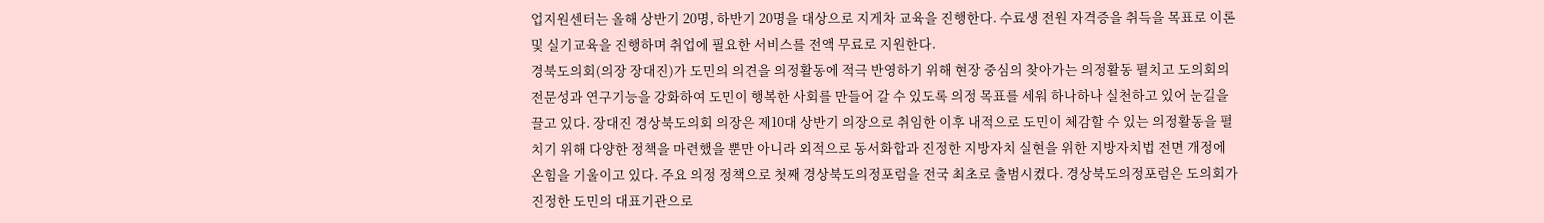업지원센터는 올해 상반기 20명, 하반기 20명을 대상으로 지게차 교육을 진행한다. 수료생 전원 자격증을 취득을 목표로 이론 및 실기교육을 진행하며 취업에 필요한 서비스를 전액 무료로 지원한다.
경북도의회(의장 장대진)가 도민의 의견을 의정활동에 적극 반영하기 위해 현장 중심의 찾아가는 의정활동 펼치고 도의회의 전문성과 연구기능을 강화하여 도민이 행복한 사회를 만들어 갈 수 있도록 의정 목표를 세워 하나하나 실천하고 있어 눈길을 끌고 있다. 장대진 경상북도의회 의장은 제10대 상반기 의장으로 취임한 이후 내적으로 도민이 체감할 수 있는 의정활동을 펼치기 위해 다양한 정책을 마련했을 뿐만 아니라 외적으로 동서화합과 진정한 지방자치 실현을 위한 지방자치법 전면 개정에 온힘을 기울이고 있다. 주요 의정 정책으로 첫째 경상북도의정포럼을 전국 최초로 출범시켰다. 경상북도의정포럼은 도의회가 진정한 도민의 대표기관으로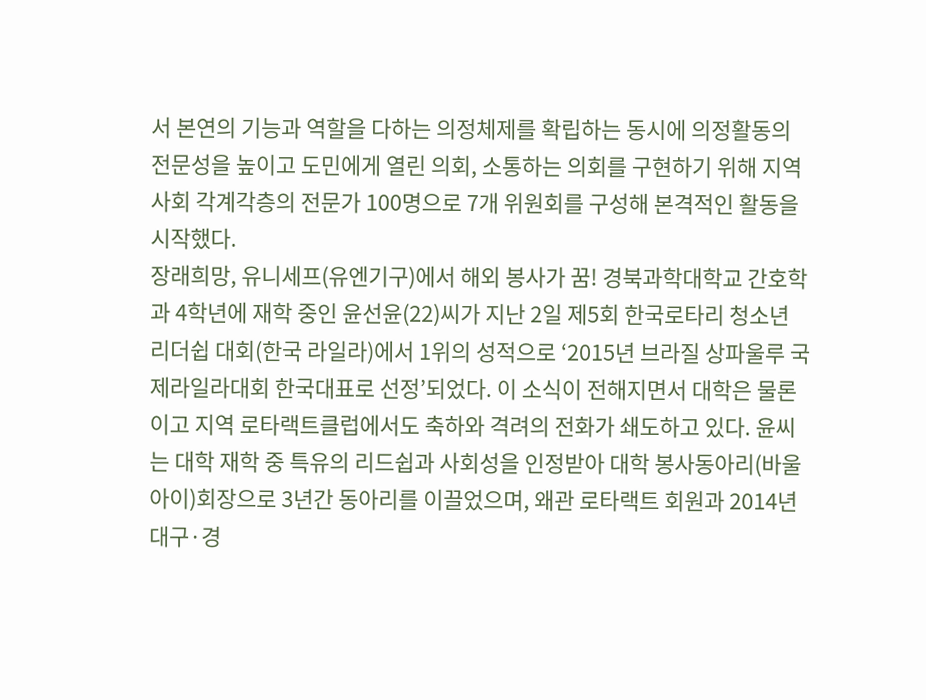서 본연의 기능과 역할을 다하는 의정체제를 확립하는 동시에 의정활동의 전문성을 높이고 도민에게 열린 의회, 소통하는 의회를 구현하기 위해 지역사회 각계각층의 전문가 100명으로 7개 위원회를 구성해 본격적인 활동을 시작했다.
장래희망, 유니세프(유엔기구)에서 해외 봉사가 꿈! 경북과학대학교 간호학과 4학년에 재학 중인 윤선윤(22)씨가 지난 2일 제5회 한국로타리 청소년 리더쉽 대회(한국 라일라)에서 1위의 성적으로 ‘2015년 브라질 상파울루 국제라일라대회 한국대표로 선정’되었다. 이 소식이 전해지면서 대학은 물론이고 지역 로타랙트클럽에서도 축하와 격려의 전화가 쇄도하고 있다. 윤씨는 대학 재학 중 특유의 리드쉽과 사회성을 인정받아 대학 봉사동아리(바울아이)회장으로 3년간 동아리를 이끌었으며, 왜관 로타랙트 회원과 2014년 대구·경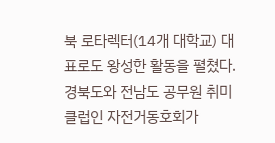북 로타렉터(14개 대학교) 대표로도 왕성한 활동을 펼쳤다.
경북도와 전남도 공무원 취미클럽인 자전거동호회가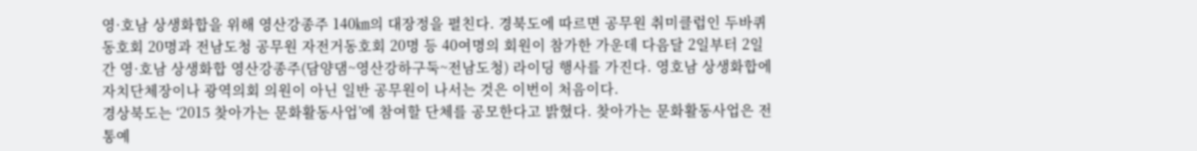영·호남 상생화합을 위해 영산강종주 140㎞의 대장정을 펼친다. 경북도에 따르면 공무원 취미클럽인 두바퀴동호회 20명과 전남도청 공무원 자전거동호회 20명 등 40여명의 회원이 참가한 가운데 다음달 2일부터 2일간 영·호남 상생화합 영산강종주(담양댐~영산강하구둑~전남도청) 라이딩 행사를 가진다. 영호남 상생화합에 자치단체장이나 광역의회 의원이 아닌 일반 공무원이 나서는 것은 이번이 처음이다.
경상북도는 ‘2015 찾아가는 문화활동사업’에 참여할 단체를 공모한다고 밝혔다. 찾아가는 문화활동사업은 전통예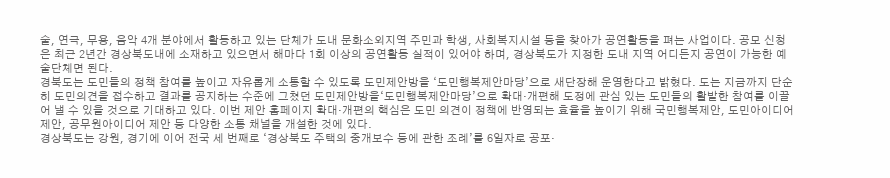술, 연극, 무용, 음악 4개 분야에서 활동하고 있는 단체가 도내 문화소외지역 주민과 학생, 사회복지시설 등을 찾아가 공연활동을 펴는 사업이다. 공모 신청은 최근 2년간 경상북도내에 소재하고 있으면서 해마다 1회 이상의 공연활동 실적이 있어야 하며, 경상북도가 지정한 도내 지역 어디든지 공연이 가능한 예술단체면 된다.
경북도는 도민들의 정책 참여를 높이고 자유롭게 소통할 수 있도록 도민제안방을 ‘도민행복제안마당’으로 새단장해 운영한다고 밝혔다. 도는 지금까지 단순히 도민의견을 접수하고 결과를 공지하는 수준에 그쳤던 도민제안방을‘도민행복제안마당’으로 확대·개편해 도정에 관심 있는 도민들의 활발한 참여를 이끌어 낼 수 있을 것으로 기대하고 있다. 이번 제안 홈페이지 확대·개편의 핵심은 도민 의견이 정책에 반영되는 효율을 높이기 위해 국민행복제안, 도민아이디어 제안, 공무원아이디어 제안 등 다양한 소통 채널을 개설한 것에 있다.
경상북도는 강원, 경기에 이어 전국 세 번째로 ‘경상북도 주택의 중개보수 등에 관한 조례’를 6일자로 공포·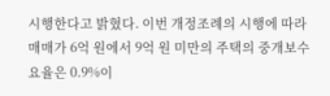시행한다고 밝혔다. 이번 개정조례의 시행에 따라 매매가 6억 원에서 9억 원 미만의 주택의 중개보수 요율은 0.9%이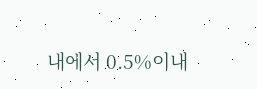내에서 0.5%이내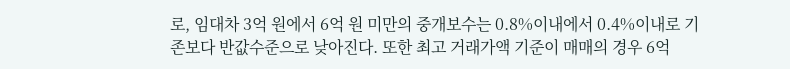로, 임대차 3억 원에서 6억 원 미만의 중개보수는 0.8%이내에서 0.4%이내로 기존보다 반값수준으로 낮아진다. 또한 최고 거래가액 기준이 매매의 경우 6억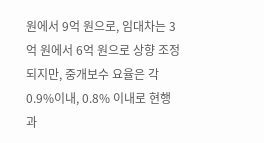원에서 9억 원으로, 임대차는 3억 원에서 6억 원으로 상향 조정되지만, 중개보수 요율은 각 0.9%이내, 0.8% 이내로 현행과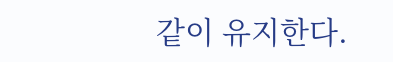같이 유지한다.